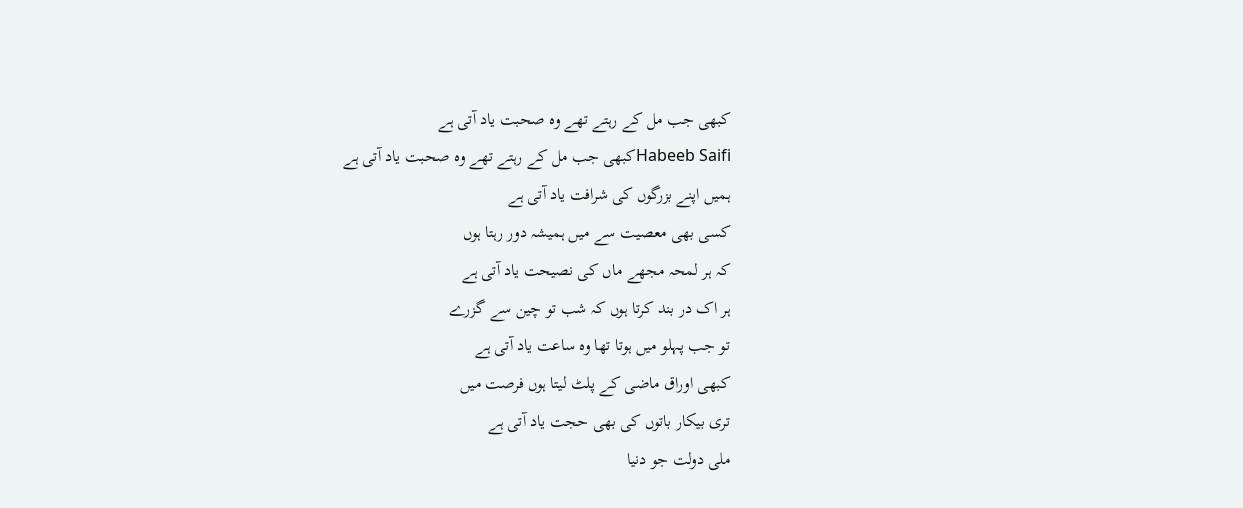کبھی جب مل کے رہتے تھے وہ صحبت یاد آتی ہے
Habeeb Saifiکبھی جب مل کے رہتے تھے وہ صحبت یاد آتی ہے
ہمیں اپنے بزرگوں کی شرافت یاد آتی ہے
کسی بھی معصیت سے میں ہمیشہ دور رہتا ہوں
کہ ہر لمحہ مجھے ماں کی نصیحت یاد آتی ہے
ہر اک در بند کرتا ہوں کہ شب تو چین سے گزرے
تو جب پہلو میں ہوتا تھا وہ ساعت یاد آتی ہے
کبھی اوراق ماضی کے پلٹ لیتا ہوں فرصت میں
تری بیکار باتوں کی بھی حجت یاد آتی ہے
ملی دولت جو دنیا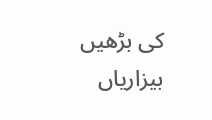کی بڑھیں بیزاریاں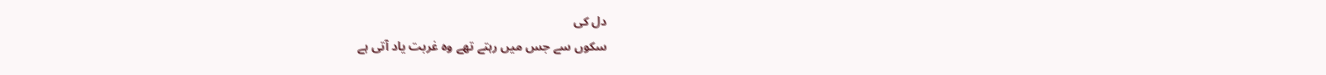دل کی
سکوں سے جس میں رہتے تھے وہ غربت یاد آتی ہے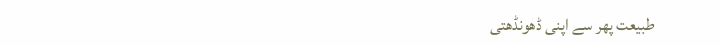طبیعت پھر سے اپنی ڈھونڈھتی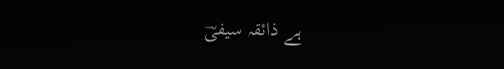ہے ذائقہ سیفیؔ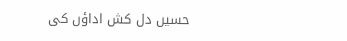حسیں دل کش اداؤں کی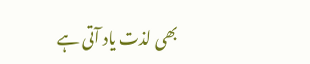بھی لذت یاد آتی ہے